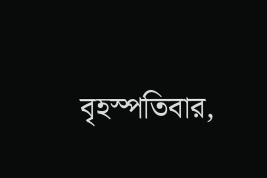বৃহস্পতিবার,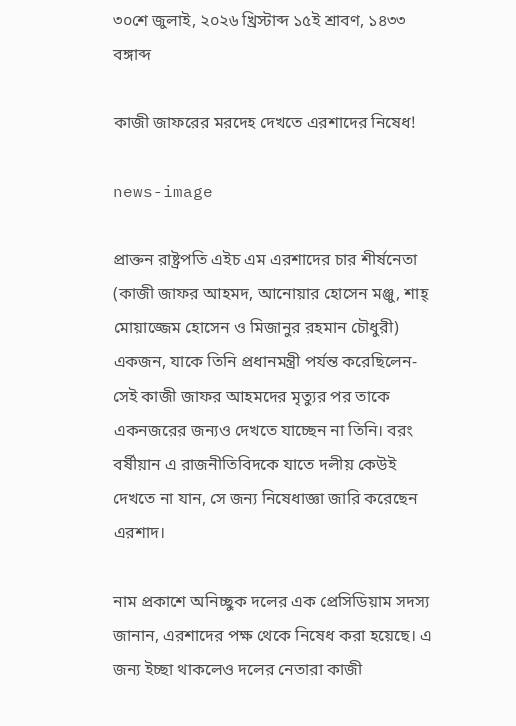৩০শে জুলাই, ২০২৬ খ্রিস্টাব্দ ১৫ই শ্রাবণ, ১৪৩৩ বঙ্গাব্দ

কাজী জাফরের মরদেহ দেখতে এরশাদের নিষেধ!

news-image

প্রাক্তন রাষ্ট্রপতি এইচ এম এরশাদের চার শীর্ষনেতা (কাজী জাফর আহমদ, আনোয়ার হোসেন মঞ্জু, শাহ্‌ মোয়াজ্জেম হোসেন ও মিজানুর রহমান চৌধুরী) একজন, যাকে তিনি প্রধানমন্ত্রী পর্যন্ত করেছিলেন- সেই কাজী জাফর আহমদের মৃত্যুর পর তাকে একনজরের জন্যও দেখতে যাচ্ছেন না তিনি। বরং বর্ষীয়ান এ রাজনীতিবিদকে যাতে দলীয় কেউই দেখতে না যান, সে জন্য নিষেধাজ্ঞা জারি করেছেন এরশাদ।

নাম প্রকাশে অনিচ্ছুক দলের এক প্রেসিডিয়াম সদস্য জানান, এরশাদের পক্ষ থেকে নিষেধ করা হয়েছে। এ জন্য ইচ্ছা থাকলেও দলের নেতারা কাজী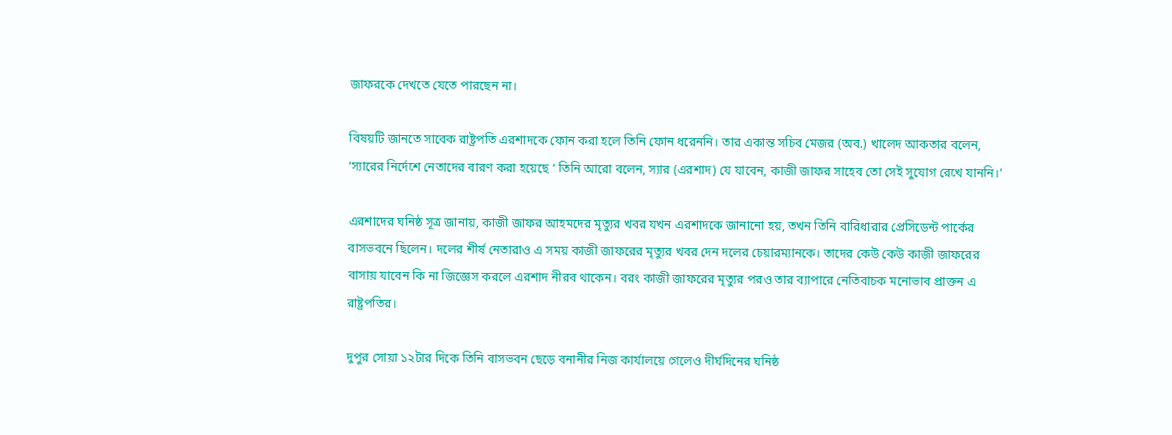জাফরকে দেখতে যেতে পারছেন না।

বিষয়টি জানতে সাবেক রাষ্ট্রপতি এরশাদকে ফোন করা হলে তিনি ফোন ধরেননি। তার একান্ত সচিব মেজর (অব.) খালেদ আকতার বলেন, ‘স্যারের নির্দেশে নেতাদের বারণ করা হয়েছে ‘ তিনি আরো বলেন, স্যার (এরশাদ) যে যাবেন, কাজী জাফর সাহেব তো সেই সুযোগ রেখে যাননি।’

এরশাদের ঘনিষ্ঠ সূত্র জানায়, কাজী জাফর আহমদের মৃত্যুর খবর যখন এরশাদকে জানানো হয়, তখন তিনি বারিধারার প্রেসিডেন্ট পার্কের বাসভবনে ছিলেন। দলের শীর্ষ নেতারাও এ সময় কাজী জাফরের মৃত্যুর খবর দেন দলের চেয়ারম্যানকে। তাদের কেউ কেউ কাজী জাফরের বাসায় যাবেন কি না জিজ্ঞেস করলে এরশাদ নীরব থাকেন। বরং কাজী জাফরের মৃত্যুর পরও তার ব্যাপারে নেতিবাচক মনোভাব প্রাক্তন এ রাষ্ট্রপতির।

দুপুর সোয়া ১২টার দিকে তিনি বাসভবন ছেড়ে বনানীর নিজ কার্যালয়ে গেলেও দীর্ঘদিনের ঘনিষ্ঠ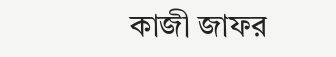কাজী জাফর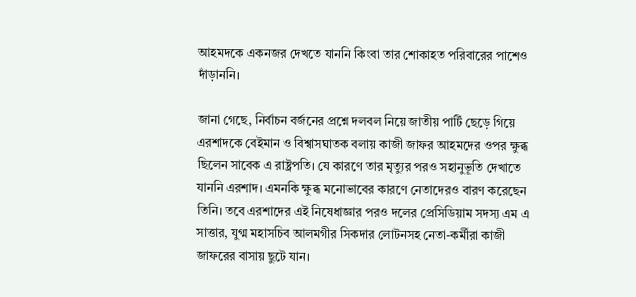আহমদকে একনজর দেখতে যাননি কিংবা তার শোকাহত পরিবারের পাশেও দাঁড়াননি।

জানা গেছে, নির্বাচন বর্জনের প্রশ্নে দলবল নিয়ে জাতীয় পার্টি ছেড়ে গিয়ে এরশাদকে বেইমান ও বিশ্বাসঘাতক বলায় কাজী জাফর আহমদের ওপর ক্ষুব্ধ ছিলেন সাবেক এ রাষ্ট্রপতি। যে কারণে তার মৃত্যুর পরও সহানুভূতি দেখাতে যাননি এরশাদ। এমনকি ক্ষুব্ধ মনোভাবের কারণে নেতাদেরও বারণ করেছেন তিনি। তবে এরশাদের এই নিষেধাজ্ঞার পরও দলের প্রেসিডিয়াম সদস্য এম এ সাত্তার, যুগ্ম মহাসচিব আলমগীর সিকদার লোটনসহ নেতা-কর্মীরা কাজী জাফরের বাসায় ছুটে যান।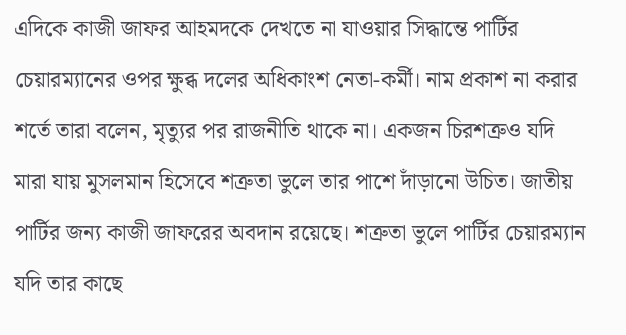এদিকে কাজী জাফর আহমদকে দেখতে না যাওয়ার সিদ্ধান্তে পার্টির চেয়ারম্যানের ওপর ক্ষুব্ধ দলের অধিকাংশ নেতা-কর্মী। নাম প্রকাশ না করার শর্তে তারা বলেন, মৃত্যুর পর রাজনীতি থাকে না। একজন চিরশত্রুও যদি মারা যায় মুসলমান হিসেবে শত্রুতা ভুলে তার পাশে দাঁড়ানো উচিত। জাতীয় পার্টির জন্য কাজী জাফরের অবদান রয়েছে। শত্রুতা ভুলে পার্টির চেয়ারম্যান যদি তার কাছে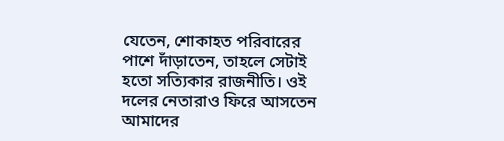যেতেন, শোকাহত পরিবারের পাশে দাঁড়াতেন, তাহলে সেটাই হতো সত্যিকার রাজনীতি। ওই দলের নেতারাও ফিরে আসতেন আমাদের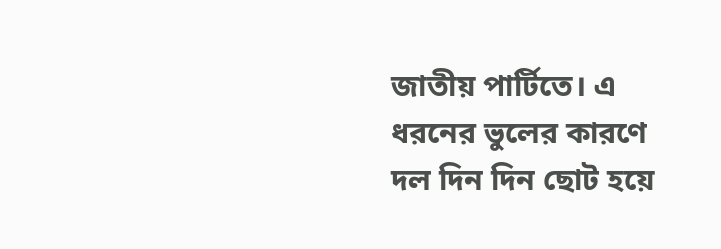জাতীয় পার্টিতে। এ ধরনের ভুলের কারণে দল দিন দিন ছোট হয়ে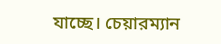যাচ্ছে। চেয়ারম্যান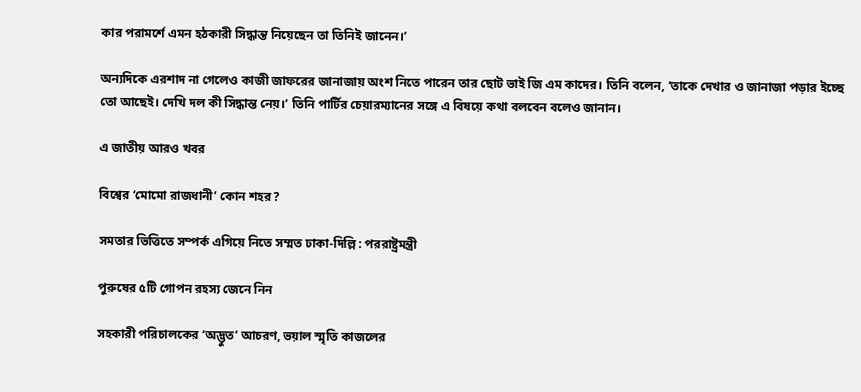কার পরামর্শে এমন হঠকারী সিদ্ধান্ত নিয়েছেন তা তিনিই জানেন।’

অন্যদিকে এরশাদ না গেলেও কাজী জাফরের জানাজায় অংশ নিতে পারেন তার ছোট ভাই জি এম কাদের। তিনি বলেন, ‘তাকে দেখার ও জানাজা পড়ার ইচ্ছে তো আছেই। দেখি দল কী সিদ্ধান্ত নেয়।’ তিনি পার্টির চেয়ারম্যানের সঙ্গে এ বিষয়ে কথা বলবেন বলেও জানান।

এ জাতীয় আরও খবর

বিশ্বের ‘মোমো রাজধানী’ কোন শহর?

সমতার ভিত্তিতে সম্পর্ক এগিয়ে নিতে সম্মত ঢাকা-দিল্লি : পররাষ্ট্রমন্ত্রী

পুরুষের ৫টি গোপন রহস্য জেনে নিন

সহকারী পরিচালকের ‘অদ্ভুত’ আচরণ, ভয়াল স্মৃতি কাজলের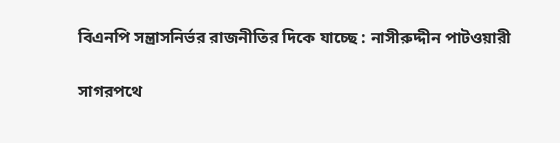বিএনপি সন্ত্রাসনির্ভর রাজনীতির দিকে যাচ্ছে : নাসীরুদ্দীন পাটওয়ারী

সাগরপথে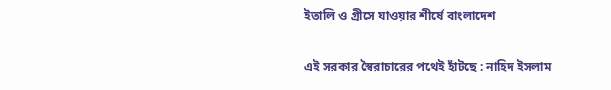ইতালি ও গ্রীসে যাওয়ার শীর্ষে বাংলাদেশ

এই সরকার স্বৈরাচারের পথেই হাঁটছে : নাহিদ ইসলাম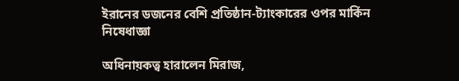ইরানের ডজনের বেশি প্রতিষ্ঠান-ট্যাংকারের ওপর মার্কিন নিষেধাজ্ঞা

অধিনায়কত্ব হারালেন মিরাজ,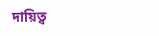দায়িত্ব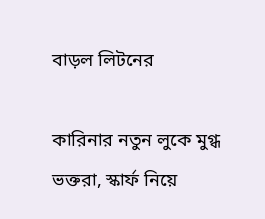বাড়ল লিটনের

কারিনার নতুন লুকে মুগ্ধ ভক্তরা, স্কার্ফ নিয়ে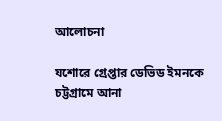আলোচনা

যশোরে গ্রেপ্তার ডেভিড ইমনকে চট্টগ্রামে আনা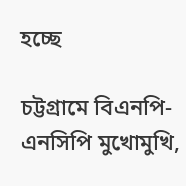হচ্ছে

চট্টগ্রামে বিএনপি-এনসিপি মুখোমুখি,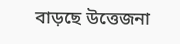বাড়ছে উত্তেজনা